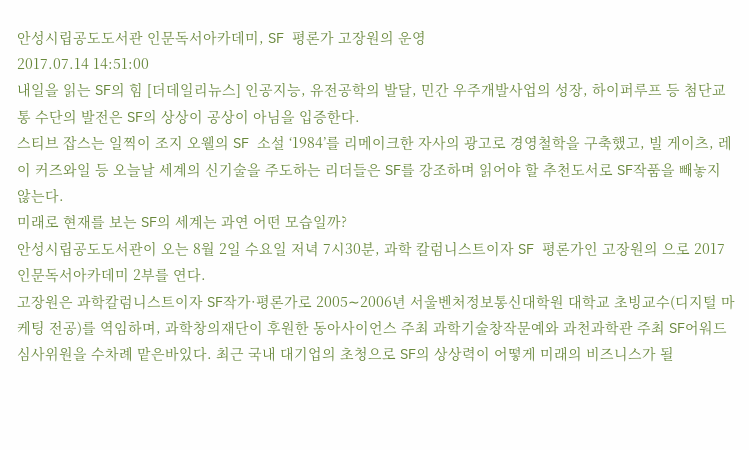안성시립공도도서관 인문독서아카데미, SF 평론가 고장원의 운영
2017.07.14 14:51:00
내일을 읽는 SF의 힘 [더데일리뉴스] 인공지능, 유전공학의 발달, 민간 우주개발사업의 성장, 하이퍼루프 등 첨단교통 수단의 발전은 SF의 상상이 공상이 아님을 입증한다.
스티브 잡스는 일찍이 조지 오웰의 SF 소설 ‘1984’를 리메이크한 자사의 광고로 경영철학을 구축했고, 빌 게이츠, 레이 커즈와일 등 오늘날 세계의 신기술을 주도하는 리더들은 SF를 강조하며 읽어야 할 추천도서로 SF작품을 빼놓지 않는다.
미래로 현재를 보는 SF의 세계는 과연 어떤 모습일까?
안성시립공도도서관이 오는 8월 2일 수요일 저녁 7시30분, 과학 칼럼니스트이자 SF 평론가인 고장원의 으로 2017 인문독서아카데미 2부를 연다.
고장원은 과학칼럼니스트이자 SF작가·평론가로 2005∼2006년 서울벤처정보통신대학원 대학교 초빙교수(디지털 마케팅 전공)를 역임하며, 과학창의재단이 후원한 동아사이언스 주최 과학기술창작문예와 과천과학관 주최 SF어워드 심사위원을 수차례 맡은바있다. 최근 국내 대기업의 초청으로 SF의 상상력이 어떻게 미래의 비즈니스가 될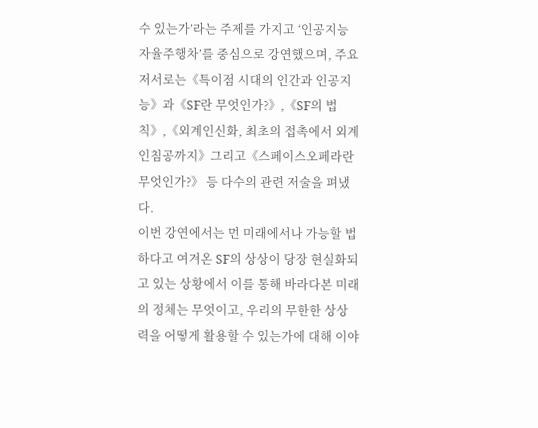수 있는가’라는 주제를 가지고 ‘인공지능 자율주행차’를 중심으로 강연했으며, 주요저서로는《특이점 시대의 인간과 인공지능》과《SF란 무엇인가?》,《SF의 법칙》,《외계인신화, 최초의 접촉에서 외계인침공까지》그리고《스페이스오페라란 무엇인가?》 등 다수의 관련 저술을 펴냈다.
이번 강연에서는 먼 미래에서나 가능할 법하다고 여겨온 SF의 상상이 당장 현실화되고 있는 상황에서 이를 통해 바라다본 미래의 정체는 무엇이고, 우리의 무한한 상상력을 어떻게 활용할 수 있는가에 대해 이야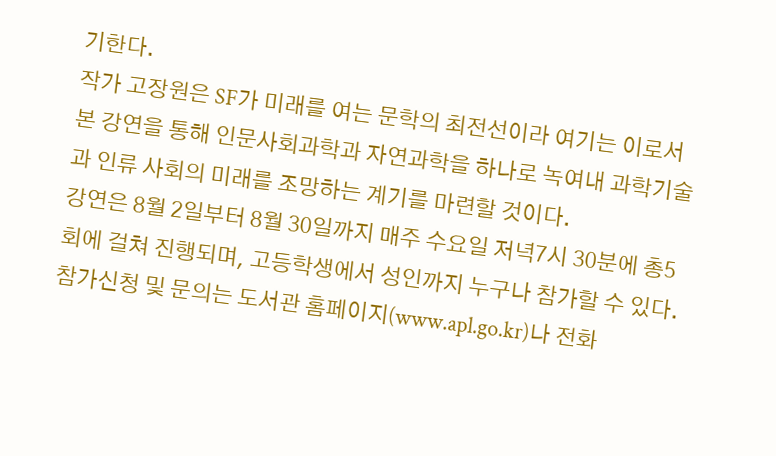기한다.
작가 고장원은 SF가 미래를 여는 문학의 최전선이라 여기는 이로서 본 강연을 통해 인문사회과학과 자연과학을 하나로 녹여내 과학기술과 인류 사회의 미래를 조망하는 계기를 마련할 것이다.
강연은 8월 2일부터 8월 30일까지 매주 수요일 저녁7시 30분에 총5회에 걸쳐 진행되며, 고등학생에서 성인까지 누구나 참가할 수 있다. 참가신청 및 문의는 도서관 홈페이지(www.apl.go.kr)나 전화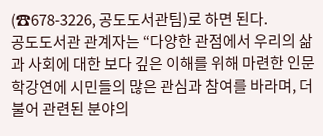(☎678-3226, 공도도서관팀)로 하면 된다.
공도도서관 관계자는 “다양한 관점에서 우리의 삶과 사회에 대한 보다 깊은 이해를 위해 마련한 인문학강연에 시민들의 많은 관심과 참여를 바라며, 더불어 관련된 분야의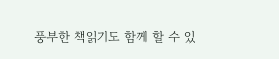풍부한 책읽기도 함께 할 수 있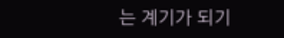는 계기가 되기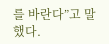를 바란다”고 말했다.